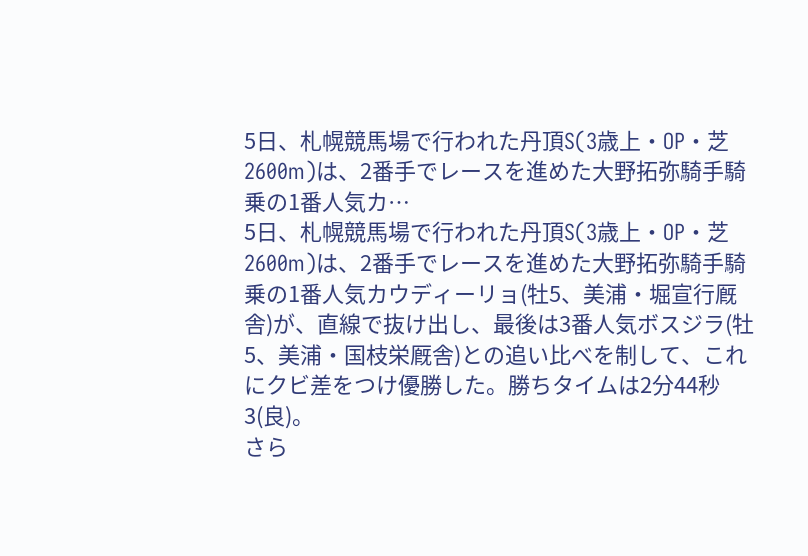5日、札幌競馬場で行われた丹頂S(3歳上・OP・芝2600m)は、2番手でレースを進めた大野拓弥騎手騎乗の1番人気カ…
5日、札幌競馬場で行われた丹頂S(3歳上・OP・芝2600m)は、2番手でレースを進めた大野拓弥騎手騎乗の1番人気カウディーリョ(牡5、美浦・堀宣行厩舎)が、直線で抜け出し、最後は3番人気ボスジラ(牡5、美浦・国枝栄厩舎)との追い比べを制して、これにクビ差をつけ優勝した。勝ちタイムは2分44秒3(良)。
さら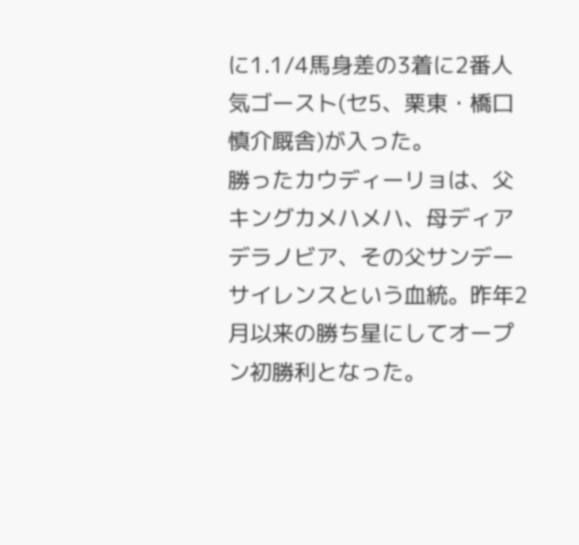に1.1/4馬身差の3着に2番人気ゴースト(セ5、栗東・橋口慎介厩舎)が入った。
勝ったカウディーリョは、父キングカメハメハ、母ディアデラノビア、その父サンデーサイレンスという血統。昨年2月以来の勝ち星にしてオープン初勝利となった。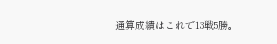通算成績はこれで13戦5勝。